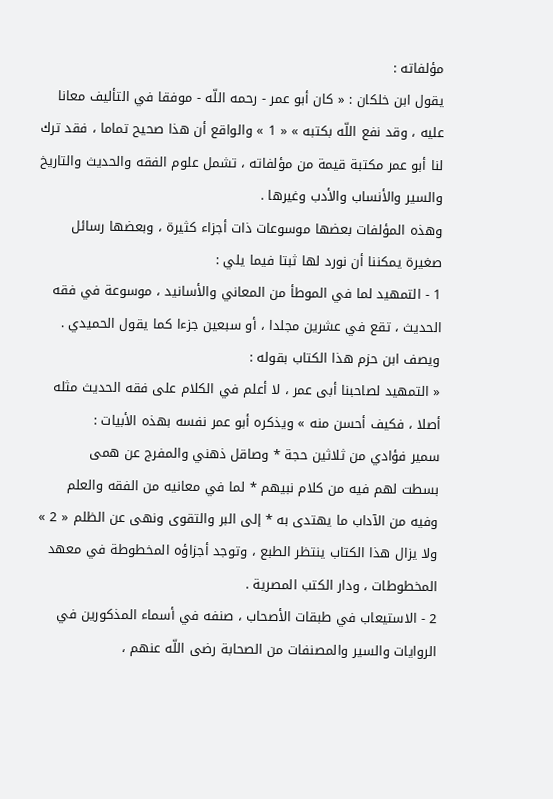مؤلفاته :
يقول ابن خلكان : « كان أبو عمر - رحمه اللّه - موفقا في التأليف معانا عليه ، وقد نفع اللّه بكتبه » « 1 » والواقع أن هذا صحيح تماما ، فقد ترك لنا أبو عمر مكتبة قيمة من مؤلفاته ، تشمل علوم الفقه والحديث والتاريخ والسير والأنساب والأدب وغيرها .
وهذه المؤلفات بعضها موسوعات ذات أجزاء كثيرة ، وبعضها رسائل صغيرة يمكننا أن نورد لها ثبتا فيما يلي :
1 - التمهيد لما في الموطأ من المعاني والأسانيد ، موسوعة في فقه الحديث ، تقع في عشرين مجلدا ، أو سبعين جزءا كما يقول الحميدي . ويصف ابن حزم هذا الكتاب بقوله :
« التمهيد لصاحبنا أبى عمر ، لا أعلم في الكلام على فقه الحديث مثله أصلا ، فكيف أحسن منه » ويذكره أبو عمر نفسه بهذه الأبيات :
سمير فؤادي من ثلاثين حجة * وصاقل ذهني والمفرج عن همى
بسطت لهم فيه من كلام نبيهم * لما في معانيه من الفقه والعلم
وفيه من الآداب ما يهتدى به * إلى البر والتقوى ونهى عن الظلم « 2 »
ولا يزال هذا الكتاب ينتظر الطبع ، وتوجد أجزاؤه المخطوطة في معهد المخطوطات ، ودار الكتب المصرية .
2 - الاستيعاب في طبقات الأصحاب ، صنفه في أسماء المذكورين في الروايات والسير والمصنفات من الصحابة رضى اللّه عنهم ،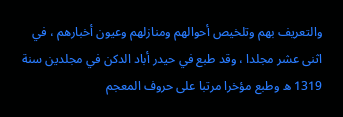والتعريف بهم وتلخيص أحوالهم ومنازلهم وعيون أخبارهم ، في اثنى عشر مجلدا ، وقد طبع في حيدر أباد الدكن في مجلدين سنة 1319 ه وطبع مؤخرا مرتبا على حروف المعجم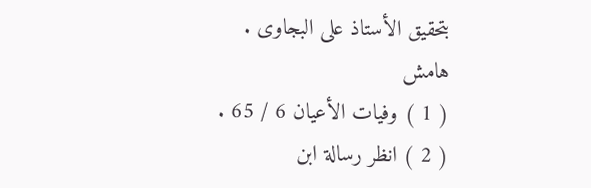بتحقيق الأستاذ على البجاوى .
هامش
( 1 ) وفيات الأعيان 6 / 65 .
( 2 ) انظر رسالة ابن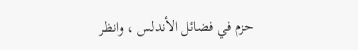حزم في فضائل الأندلس ، وانظر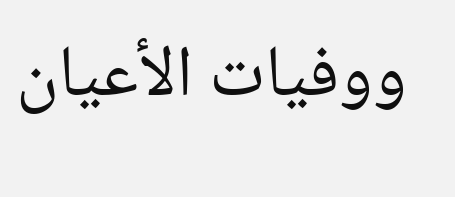ووفيات الأعيان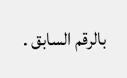بالرقم السابق .